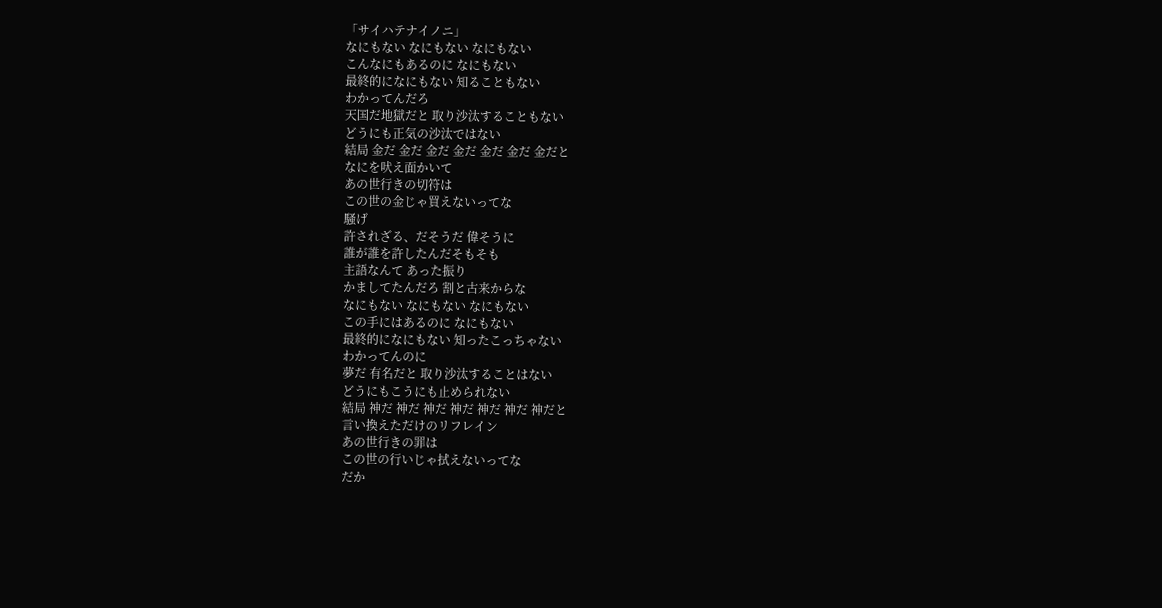「サイハテナイノニ」
なにもない なにもない なにもない
こんなにもあるのに なにもない
最終的になにもない 知ることもない
わかってんだろ
天国だ地獄だと 取り沙汰することもない
どうにも正気の沙汰ではない
結局 金だ 金だ 金だ 金だ 金だ 金だ 金だと
なにを吠え面かいて
あの世行きの切符は
この世の金じゃ買えないってな
騒げ
許されざる、だそうだ 偉そうに
誰が誰を許したんだそもそも
主語なんて あった振り
かましてたんだろ 割と古来からな
なにもない なにもない なにもない
この手にはあるのに なにもない
最終的になにもない 知ったこっちゃない
わかってんのに
夢だ 有名だと 取り沙汰することはない
どうにもこうにも止められない
結局 神だ 神だ 神だ 神だ 神だ 神だ 神だと
言い換えただけのリフレイン
あの世行きの罪は
この世の行いじゃ拭えないってな
だか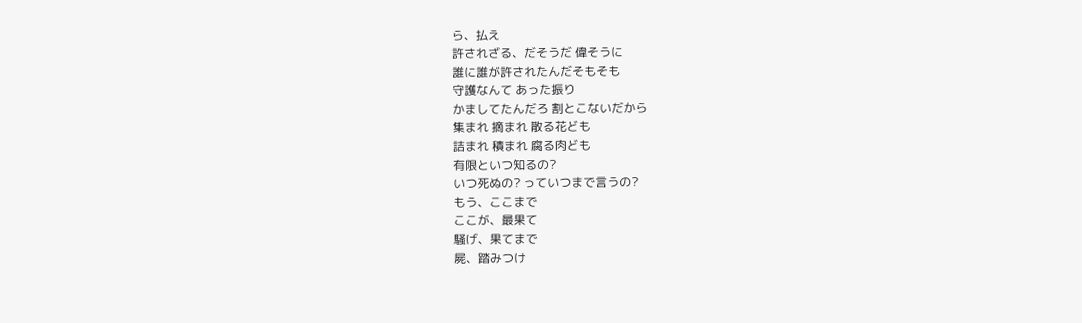ら、払え
許されざる、だそうだ 偉そうに
誰に誰が許されたんだそもそも
守護なんて あった振り
かましてたんだろ 割とこないだから
集まれ 摘まれ 散る花ども
詰まれ 積まれ 腐る肉ども
有限といつ知るの?
いつ死ぬの? っていつまで言うの?
もう、ここまで
ここが、最果て
騒げ、果てまで
屍、踏みつけ